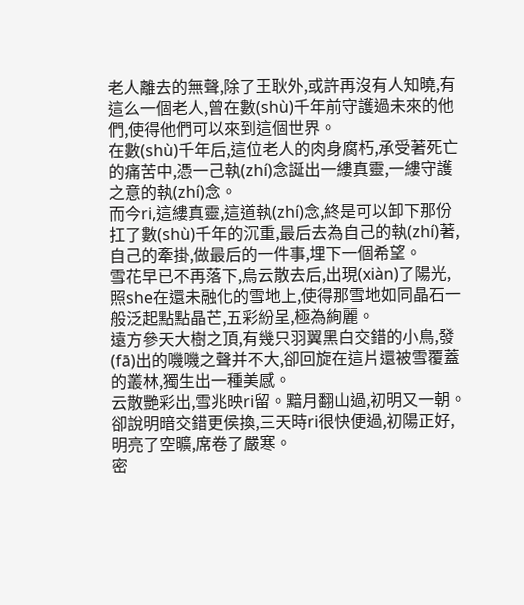老人離去的無聲,除了王耿外,或許再沒有人知曉,有這么一個老人,曾在數(shù)千年前守護過未來的他們,使得他們可以來到這個世界。
在數(shù)千年后,這位老人的肉身腐朽,承受著死亡的痛苦中,憑一己執(zhí)念誕出一縷真靈,一縷守護之意的執(zhí)念。
而今ri,這縷真靈,這道執(zhí)念,終是可以卸下那份扛了數(shù)千年的沉重,最后去為自己的執(zhí)著,自己的牽掛,做最后的一件事,埋下一個希望。
雪花早已不再落下,烏云散去后,出現(xiàn)了陽光,照she在還未融化的雪地上,使得那雪地如同晶石一般泛起點點晶芒,五彩紛呈,極為絢麗。
遠方參天大樹之頂,有幾只羽翼黑白交錯的小鳥,發(fā)出的嘰嘰之聲并不大,卻回旋在這片還被雪覆蓋的叢林,獨生出一種美感。
云散艷彩出,雪兆映ri留。黯月翻山過,初明又一朝。
卻說明暗交錯更侯換,三天時ri很快便過,初陽正好,明亮了空曠,席卷了嚴寒。
密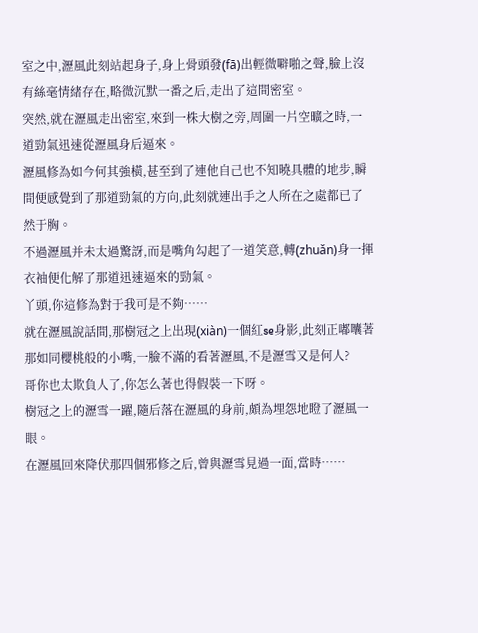室之中,瀝風此刻站起身子,身上骨頭發(fā)出輕微噼啪之聲,臉上沒有絲毫情緒存在,略微沉默一番之后,走出了這間密室。
突然,就在瀝風走出密室,來到一株大樹之旁,周圍一片空曠之時,一道勁氣迅速從瀝風身后逼來。
瀝風修為如今何其強橫,甚至到了連他自己也不知曉具體的地步,瞬間便感覺到了那道勁氣的方向,此刻就連出手之人所在之處都已了然于胸。
不過瀝風并未太過驚訝,而是嘴角勾起了一道笑意,轉(zhuǎn)身一揮衣袖便化解了那道迅速逼來的勁氣。
丫頭,你這修為對于我可是不夠……
就在瀝風說話間,那樹冠之上出現(xiàn)一個紅se身影,此刻正嘟囔著那如同櫻桃般的小嘴,一臉不滿的看著瀝風,不是瀝雪又是何人?
哥你也太欺負人了,你怎么著也得假裝一下呀。
樹冠之上的瀝雪一躍,隨后落在瀝風的身前,頗為埋怨地瞪了瀝風一眼。
在瀝風回來降伏那四個邪修之后,曾與瀝雪見過一面,當時……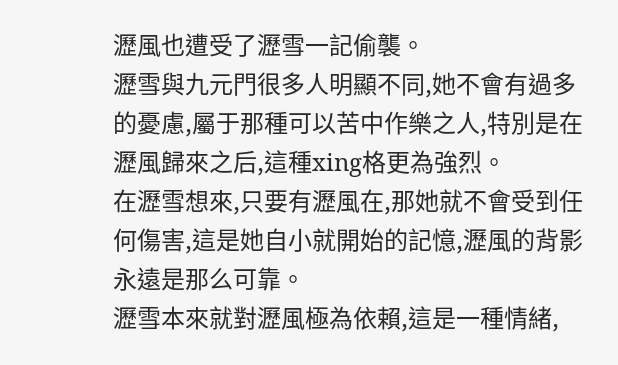瀝風也遭受了瀝雪一記偷襲。
瀝雪與九元門很多人明顯不同,她不會有過多的憂慮,屬于那種可以苦中作樂之人,特別是在瀝風歸來之后,這種xing格更為強烈。
在瀝雪想來,只要有瀝風在,那她就不會受到任何傷害,這是她自小就開始的記憶,瀝風的背影永遠是那么可靠。
瀝雪本來就對瀝風極為依賴,這是一種情緒,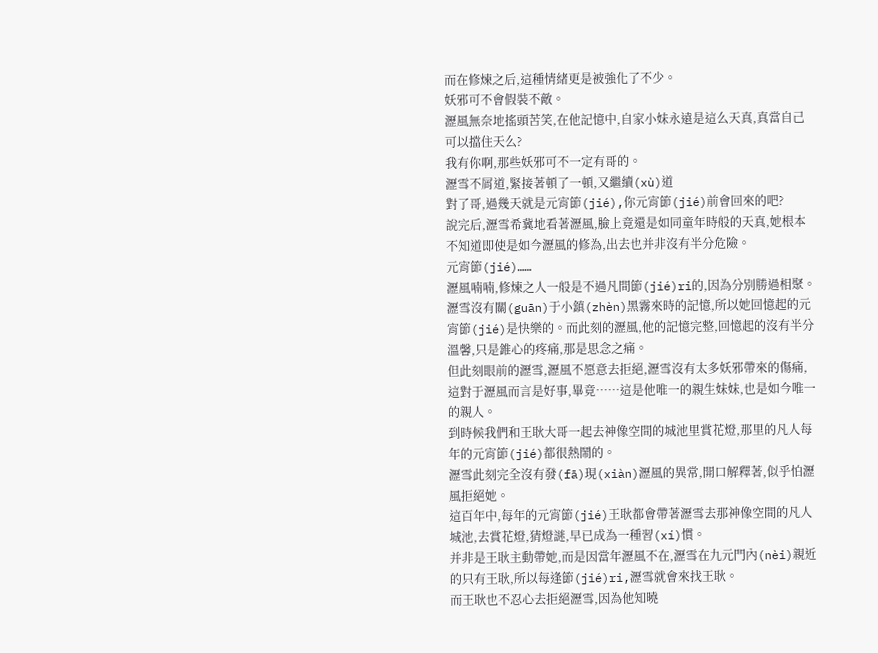而在修煉之后,這種情緒更是被強化了不少。
妖邪可不會假裝不敵。
瀝風無奈地搖頭苦笑,在他記憶中,自家小妹永遠是這么天真,真當自己可以擋住天么?
我有你啊,那些妖邪可不一定有哥的。
瀝雪不屑道,緊接著頓了一頓,又繼續(xù)道
對了哥,過幾天就是元宵節(jié),你元宵節(jié)前會回來的吧?
說完后,瀝雪希冀地看著瀝風,臉上竟還是如同童年時般的天真,她根本不知道即使是如今瀝風的修為,出去也并非沒有半分危險。
元宵節(jié)……
瀝風喃喃,修煉之人一般是不過凡間節(jié)ri的,因為分別勝過相聚。
瀝雪沒有關(guān)于小鎮(zhèn)黑霧來時的記憶,所以她回憶起的元宵節(jié)是快樂的。而此刻的瀝風,他的記憶完整,回憶起的沒有半分溫馨,只是錐心的疼痛,那是思念之痛。
但此刻眼前的瀝雪,瀝風不愿意去拒絕,瀝雪沒有太多妖邪帶來的傷痛,這對于瀝風而言是好事,畢竟……這是他唯一的親生妹妹,也是如今唯一的親人。
到時候我們和王耿大哥一起去神像空間的城池里賞花燈,那里的凡人每年的元宵節(jié)都很熱鬧的。
瀝雪此刻完全沒有發(fā)現(xiàn)瀝風的異常,開口解釋著,似乎怕瀝風拒絕她。
這百年中,每年的元宵節(jié)王耿都會帶著瀝雪去那神像空間的凡人城池,去賞花燈,猜燈謎,早已成為一種習(xí)慣。
并非是王耿主動帶她,而是因當年瀝風不在,瀝雪在九元門內(nèi)親近的只有王耿,所以每逢節(jié)ri,瀝雪就會來找王耿。
而王耿也不忍心去拒絕瀝雪,因為他知曉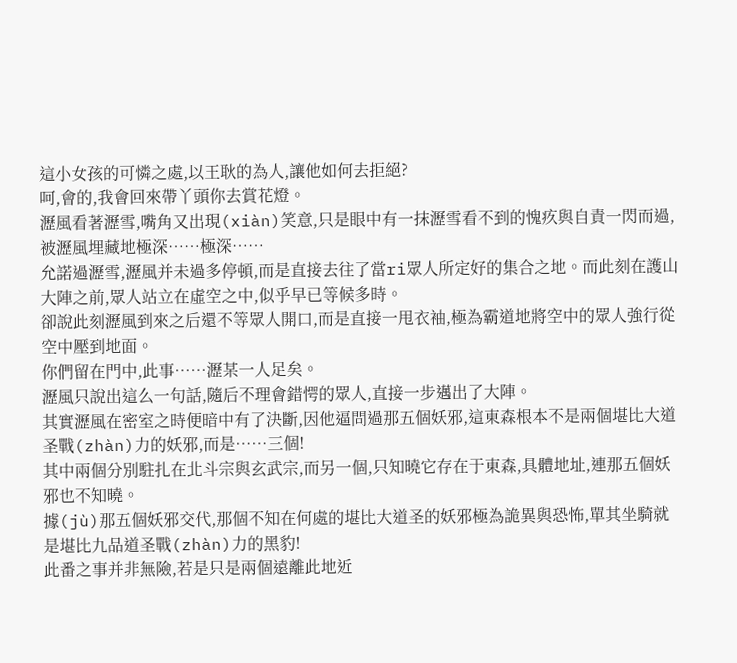這小女孩的可憐之處,以王耿的為人,讓他如何去拒絕?
呵,會的,我會回來帶丫頭你去賞花燈。
瀝風看著瀝雪,嘴角又出現(xiàn)笑意,只是眼中有一抹瀝雪看不到的愧疚與自責一閃而過,被瀝風埋藏地極深……極深……
允諾過瀝雪,瀝風并未過多停頓,而是直接去往了當ri眾人所定好的集合之地。而此刻在護山大陣之前,眾人站立在虛空之中,似乎早已等候多時。
卻說此刻瀝風到來之后還不等眾人開口,而是直接一甩衣袖,極為霸道地將空中的眾人強行從空中壓到地面。
你們留在門中,此事……瀝某一人足矣。
瀝風只說出這么一句話,隨后不理會錯愕的眾人,直接一步邁出了大陣。
其實瀝風在密室之時便暗中有了決斷,因他逼問過那五個妖邪,這東森根本不是兩個堪比大道圣戰(zhàn)力的妖邪,而是……三個!
其中兩個分別駐扎在北斗宗與玄武宗,而另一個,只知曉它存在于東森,具體地址,連那五個妖邪也不知曉。
據(jù)那五個妖邪交代,那個不知在何處的堪比大道圣的妖邪極為詭異與恐怖,單其坐騎就是堪比九品道圣戰(zhàn)力的黑豹!
此番之事并非無險,若是只是兩個遠離此地近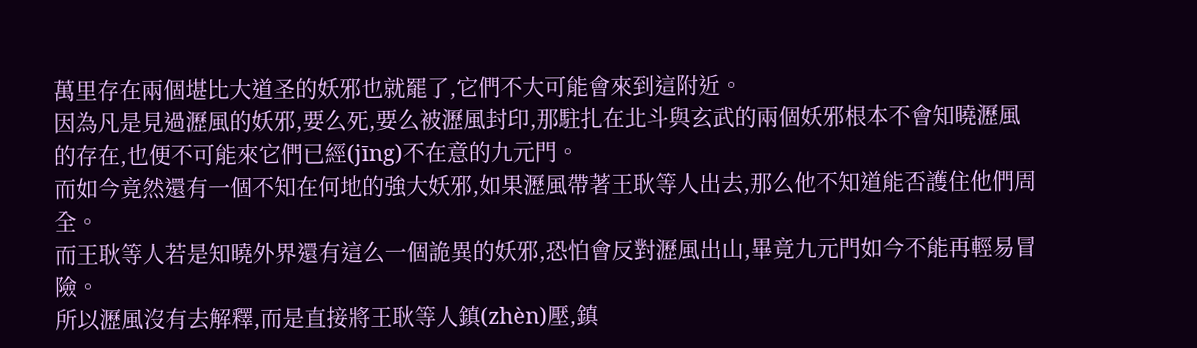萬里存在兩個堪比大道圣的妖邪也就罷了,它們不大可能會來到這附近。
因為凡是見過瀝風的妖邪,要么死,要么被瀝風封印,那駐扎在北斗與玄武的兩個妖邪根本不會知曉瀝風的存在,也便不可能來它們已經(jīng)不在意的九元門。
而如今竟然還有一個不知在何地的強大妖邪,如果瀝風帶著王耿等人出去,那么他不知道能否護住他們周全。
而王耿等人若是知曉外界還有這么一個詭異的妖邪,恐怕會反對瀝風出山,畢竟九元門如今不能再輕易冒險。
所以瀝風沒有去解釋,而是直接將王耿等人鎮(zhèn)壓,鎮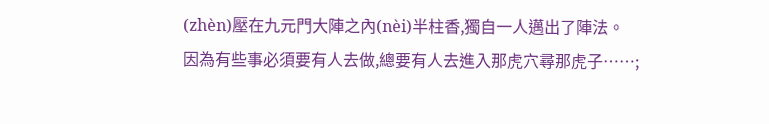(zhèn)壓在九元門大陣之內(nèi)半柱香,獨自一人邁出了陣法。
因為有些事必須要有人去做,總要有人去進入那虎穴尋那虎子……;